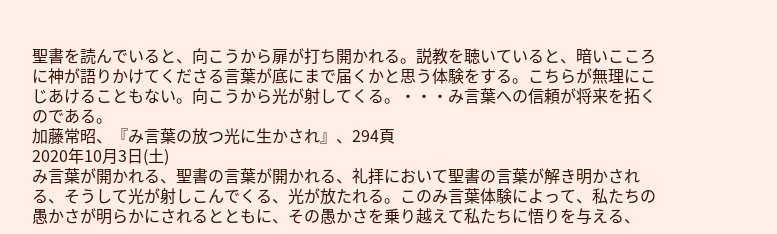聖書を読んでいると、向こうから扉が打ち開かれる。説教を聴いていると、暗いこころに神が語りかけてくださる言葉が底にまで届くかと思う体験をする。こちらが無理にこじあけることもない。向こうから光が射してくる。・・・み言葉への信頼が将来を拓くのである。
加藤常昭、『み言葉の放つ光に生かされ』、294頁
2020年10月3日(土)
み言葉が開かれる、聖書の言葉が開かれる、礼拝において聖書の言葉が解き明かされる、そうして光が射しこんでくる、光が放たれる。このみ言葉体験によって、私たちの愚かさが明らかにされるとともに、その愚かさを乗り越えて私たちに悟りを与える、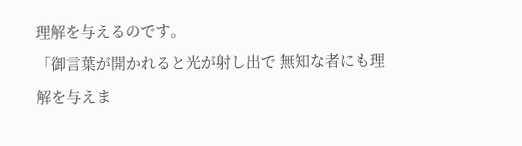理解を与えるのです。
「御言葉が開かれると光が射し出で 無知な者にも理解を与えま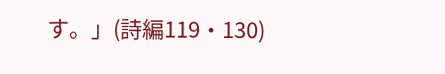す。」(詩編119・130)